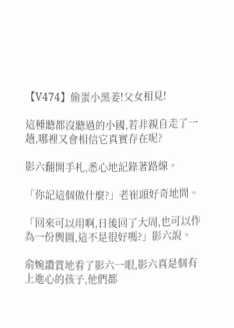【V474】偷蛋小黑姜!父女相見!

這種聽都沒聽過的小國,若非親自走了一趟,哪裡又會相信它真實存在呢?

影六翻開手札,悉心地記錄著路線。

「你記這個做什麼?」老崔頭好奇地問。

「回來可以用啊,日後回了大周,也可以作為一份輿圖,這不是很好嗎?」影六說。

俞婉讚賞地看了影六一眼,影六真是個有上進心的孩子,他們都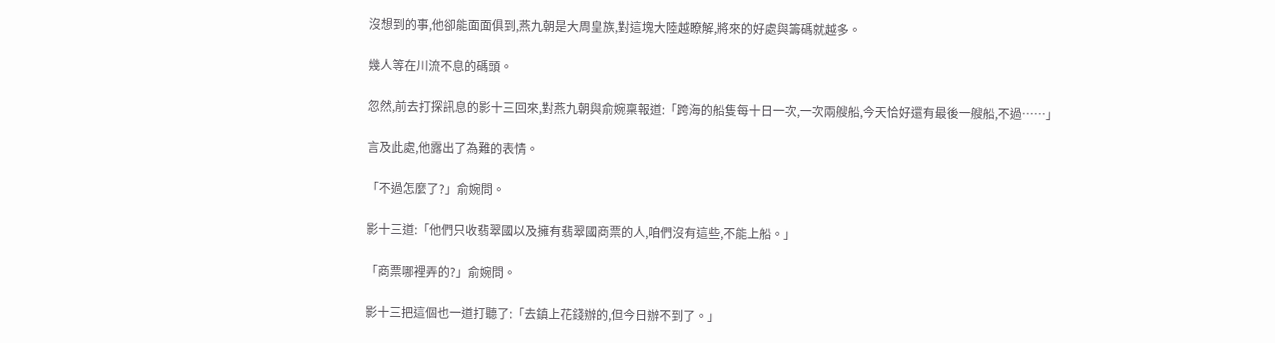沒想到的事,他卻能面面俱到,燕九朝是大周皇族,對這塊大陸越瞭解,將來的好處與籌碼就越多。

幾人等在川流不息的碼頭。

忽然,前去打探訊息的影十三回來,對燕九朝與俞婉稟報道:「跨海的船隻每十日一次,一次兩艘船,今天恰好還有最後一艘船,不過……」

言及此處,他露出了為難的表情。

「不過怎麼了?」俞婉問。

影十三道:「他們只收翡翠國以及擁有翡翠國商票的人,咱們沒有這些,不能上船。」

「商票哪裡弄的?」俞婉問。

影十三把這個也一道打聽了:「去鎮上花錢辦的,但今日辦不到了。」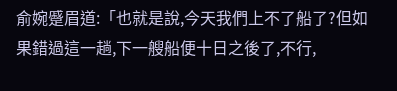俞婉蹙眉道:「也就是說,今天我們上不了船了?但如果錯過這一趟,下一艘船便十日之後了,不行,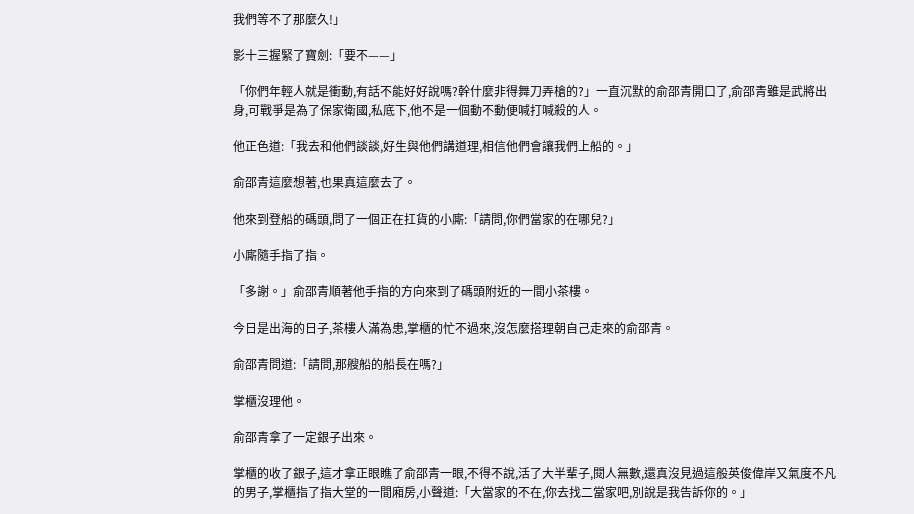我們等不了那麼久!」

影十三握緊了寶劍:「要不——」

「你們年輕人就是衝動,有話不能好好說嗎?幹什麼非得舞刀弄槍的?」一直沉默的俞邵青開口了,俞邵青雖是武將出身,可戰爭是為了保家衛國,私底下,他不是一個動不動便喊打喊殺的人。

他正色道:「我去和他們談談,好生與他們講道理,相信他們會讓我們上船的。」

俞邵青這麼想著,也果真這麼去了。

他來到登船的碼頭,問了一個正在扛貨的小廝:「請問,你們當家的在哪兒?」

小廝隨手指了指。

「多謝。」俞邵青順著他手指的方向來到了碼頭附近的一間小茶樓。

今日是出海的日子,茶樓人滿為患,掌櫃的忙不過來,沒怎麼搭理朝自己走來的俞邵青。

俞邵青問道:「請問,那艘船的船長在嗎?」

掌櫃沒理他。

俞邵青拿了一定銀子出來。

掌櫃的收了銀子,這才拿正眼瞧了俞邵青一眼,不得不說,活了大半輩子,閱人無數,還真沒見過這般英俊偉岸又氣度不凡的男子,掌櫃指了指大堂的一間廂房,小聲道:「大當家的不在,你去找二當家吧,別說是我告訴你的。」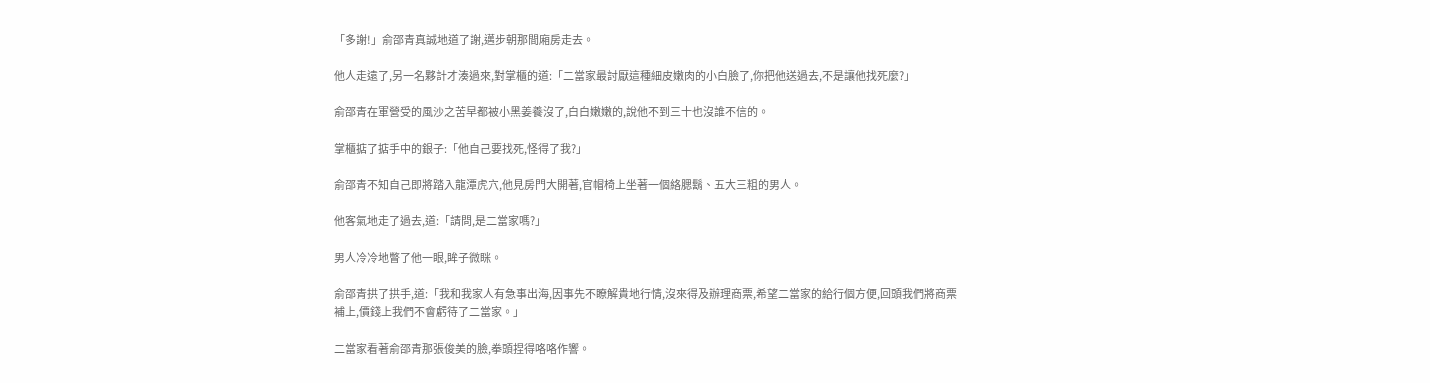「多謝!」俞邵青真誠地道了謝,邁步朝那間廂房走去。

他人走遠了,另一名夥計才湊過來,對掌櫃的道:「二當家最討厭這種細皮嫩肉的小白臉了,你把他送過去,不是讓他找死麼?」

俞邵青在軍營受的風沙之苦早都被小黑姜養沒了,白白嫩嫩的,說他不到三十也沒誰不信的。

掌櫃掂了掂手中的銀子:「他自己要找死,怪得了我?」

俞邵青不知自己即將踏入龍潭虎穴,他見房門大開著,官帽椅上坐著一個絡腮鬍、五大三粗的男人。

他客氣地走了過去,道:「請問,是二當家嗎?」

男人冷冷地瞥了他一眼,眸子微眯。

俞邵青拱了拱手,道:「我和我家人有急事出海,因事先不瞭解貴地行情,沒來得及辦理商票,希望二當家的給行個方便,回頭我們將商票補上,價錢上我們不會虧待了二當家。」

二當家看著俞邵青那張俊美的臉,拳頭捏得咯咯作響。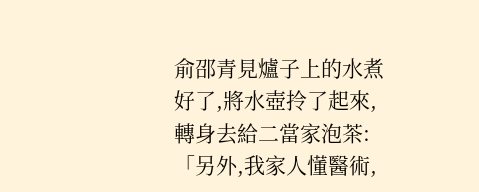俞邵青見爐子上的水煮好了,將水壺拎了起來,轉身去給二當家泡茶:「另外,我家人懂醫術,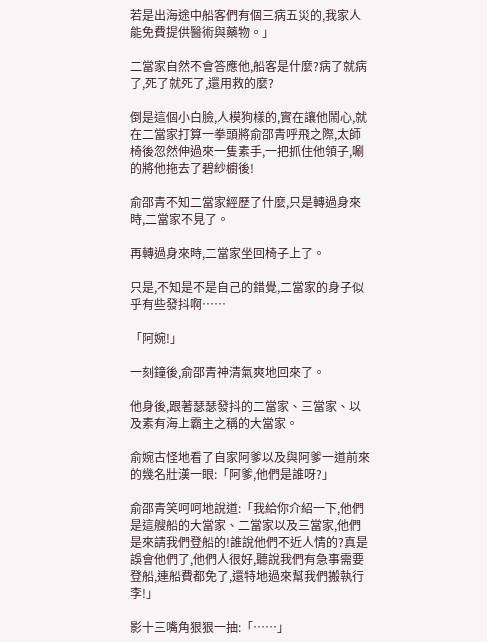若是出海途中船客們有個三病五災的,我家人能免費提供醫術與藥物。」

二當家自然不會答應他,船客是什麼?病了就病了,死了就死了,還用救的麼?

倒是這個小白臉,人模狗樣的,實在讓他鬧心,就在二當家打算一拳頭將俞邵青呼飛之際,太師椅後忽然伸過來一隻素手,一把抓住他領子,唰的將他拖去了碧紗櫥後!

俞邵青不知二當家經歷了什麼,只是轉過身來時,二當家不見了。

再轉過身來時,二當家坐回椅子上了。

只是,不知是不是自己的錯覺,二當家的身子似乎有些發抖啊……

「阿婉!」

一刻鐘後,俞邵青神清氣爽地回來了。

他身後,跟著瑟瑟發抖的二當家、三當家、以及素有海上霸主之稱的大當家。

俞婉古怪地看了自家阿爹以及與阿爹一道前來的幾名壯漢一眼:「阿爹,他們是誰呀?」

俞邵青笑呵呵地說道:「我給你介紹一下,他們是這艘船的大當家、二當家以及三當家,他們是來請我們登船的!誰說他們不近人情的?真是誤會他們了,他們人很好,聽說我們有急事需要登船,連船費都免了,還特地過來幫我們搬執行李!」

影十三嘴角狠狠一抽:「……」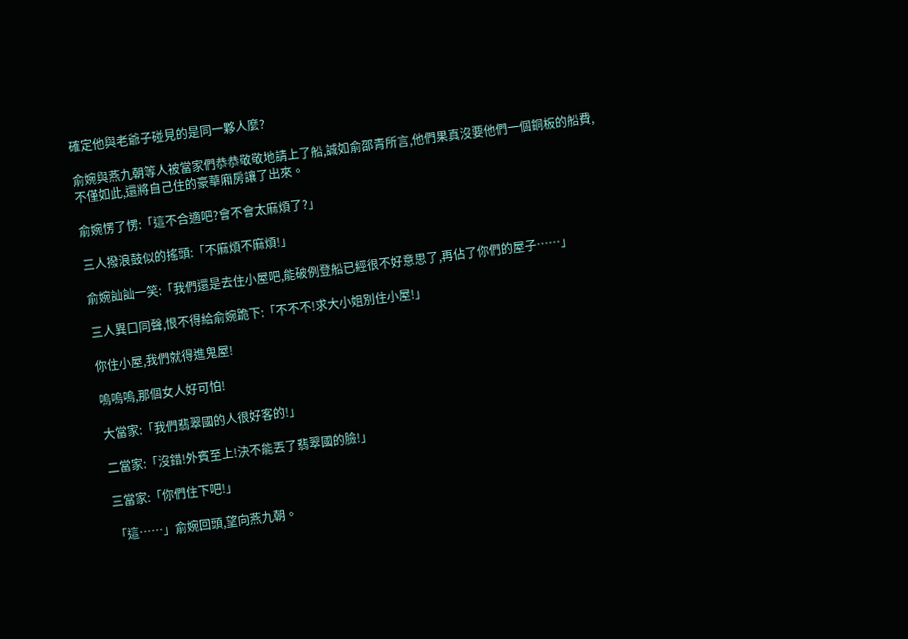確定他與老爺子碰見的是同一夥人麼?

俞婉與燕九朝等人被當家們恭恭敬敬地請上了船,誠如俞邵青所言,他們果真沒要他們一個銅板的船費,不僅如此,還將自己住的豪華廂房讓了出來。

俞婉愣了愣:「這不合適吧?會不會太麻煩了?」

三人撥浪鼓似的搖頭:「不麻煩不麻煩!」

俞婉訕訕一笑:「我們還是去住小屋吧,能破例登船已經很不好意思了,再佔了你們的屋子……」

三人異口同聲,恨不得給俞婉跪下:「不不不!求大小姐別住小屋!」

你住小屋,我們就得進鬼屋!

嗚嗚嗚,那個女人好可怕!

大當家:「我們翡翠國的人很好客的!」

二當家:「沒錯!外賓至上!決不能丟了翡翠國的臉!」

三當家:「你們住下吧!」

「這……」俞婉回頭,望向燕九朝。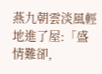燕九朝雲淡風輕地進了屋:「盛情難卻,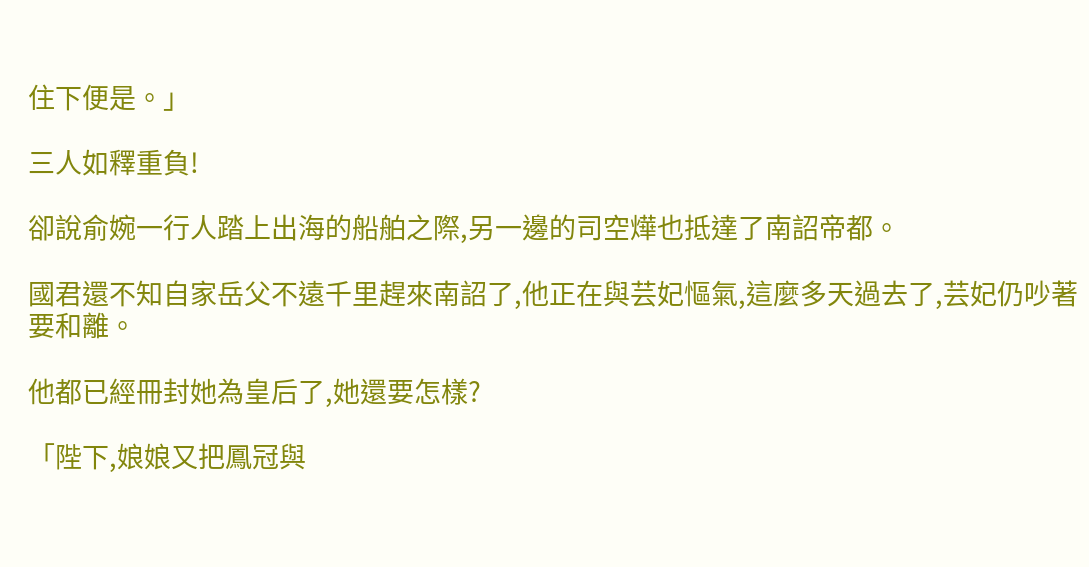住下便是。」

三人如釋重負!

卻說俞婉一行人踏上出海的船舶之際,另一邊的司空燁也抵達了南詔帝都。

國君還不知自家岳父不遠千里趕來南詔了,他正在與芸妃慪氣,這麼多天過去了,芸妃仍吵著要和離。

他都已經冊封她為皇后了,她還要怎樣?

「陛下,娘娘又把鳳冠與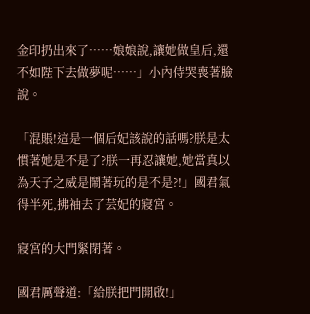金印扔出來了……娘娘說,讓她做皇后,還不如陛下去做夢呢……」小內侍哭喪著臉說。

「混賬!這是一個后妃該說的話嗎?朕是太慣著她是不是了?朕一再忍讓她,她當真以為天子之威是鬧著玩的是不是?!」國君氣得半死,拂袖去了芸妃的寢宮。

寢宮的大門緊閉著。

國君厲聲道:「給朕把門開啟!」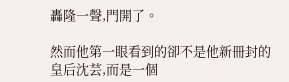轟隆一聲,門開了。

然而他第一眼看到的卻不是他新冊封的皇后沈芸,而是一個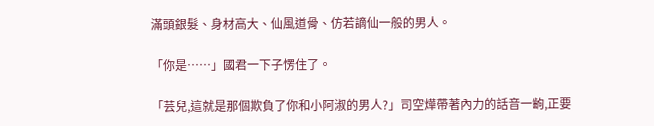滿頭銀髮、身材高大、仙風道骨、仿若謫仙一般的男人。

「你是……」國君一下子愣住了。

「芸兒,這就是那個欺負了你和小阿淑的男人?」司空燁帶著內力的話音一齣,正要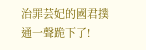治罪芸妃的國君撲通一聲跪下了!